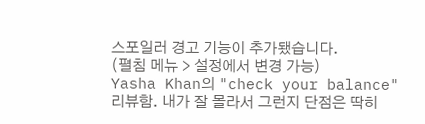스포일러 경고 기능이 추가됐습니다.
(펼침 메뉴 > 설정에서 변경 가능)
Yasha Khan의 "check your balance" 리뷰함. 내가 잘 몰라서 그런지 단점은 딱히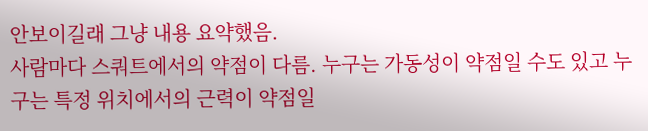안보이길래 그냥 내용 요약했음.
사람마다 스쿼트에서의 약점이 다름. 누구는 가동성이 약점일 수도 있고 누구는 특정 위치에서의 근력이 약점일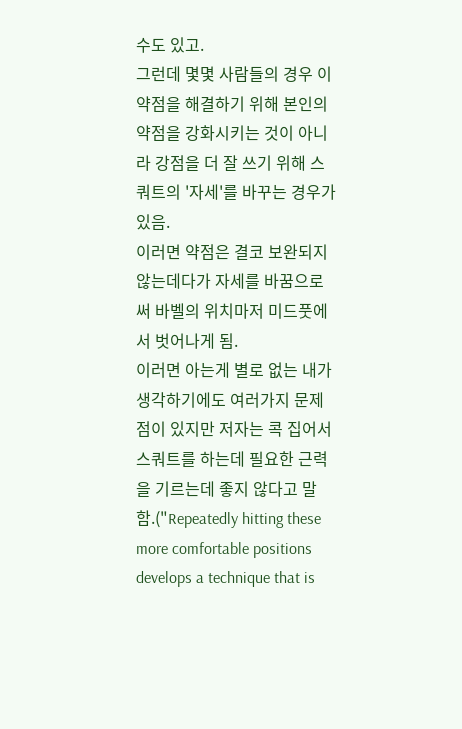수도 있고.
그런데 몇몇 사람들의 경우 이 약점을 해결하기 위해 본인의 약점을 강화시키는 것이 아니라 강점을 더 잘 쓰기 위해 스쿼트의 '자세'를 바꾸는 경우가 있음.
이러면 약점은 결코 보완되지 않는데다가 자세를 바꿈으로써 바벨의 위치마저 미드풋에서 벗어나게 됨.
이러면 아는게 별로 없는 내가 생각하기에도 여러가지 문제점이 있지만 저자는 콕 집어서 스쿼트를 하는데 필요한 근력을 기르는데 좋지 않다고 말함.("Repeatedly hitting these more comfortable positions develops a technique that is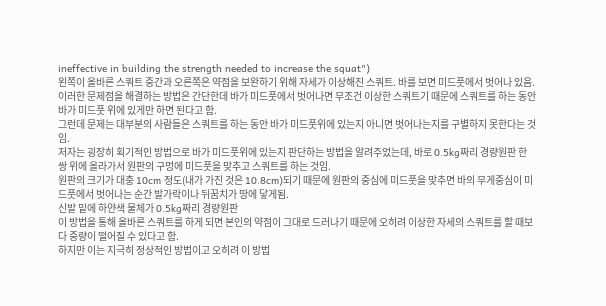ineffective in building the strength needed to increase the squat")
왼쪽이 올바른 스쿼트 중간과 오른쪽은 약점을 보완하기 위해 자세가 이상해진 스쿼트. 바를 보면 미드풋에서 벗어나 있음.
이러한 문제점을 해결하는 방법은 간단한데 바가 미드풋에서 벗어나면 무조건 이상한 스쿼트기 때문에 스쿼트를 하는 동안 바가 미드풋 위에 있게만 하면 된다고 함.
그런데 문제는 대부분의 사람들은 스쿼트를 하는 동안 바가 미드풋위에 있는지 아니면 벗어나는지를 구별하지 못한다는 것임.
저자는 굉장히 획기적인 방법으로 바가 미드풋위에 있는지 판단하는 방법을 알려주었는데, 바로 0.5kg짜리 경량원판 한 쌍 위에 올라가서 원판의 구멍에 미드풋을 맞추고 스쿼트를 하는 것임.
원판의 크기가 대충 10cm 정도(내가 가진 것은 10.8cm)되기 때문에 원판의 중심에 미드풋을 맞추면 바의 무게중심이 미드풋에서 벗어나는 순간 발가락이나 뒤꿈치가 땅에 닿게됨.
신발 밑에 하얀색 물체가 0.5kg짜리 경량원판
이 방법을 통해 올바른 스쿼트를 하게 되면 본인의 약점이 그대로 드러나기 때문에 오히려 이상한 자세의 스쿼트를 할 때보다 중량이 떨어질 수 있다고 함.
하지만 이는 지극히 정상적인 방법이고 오히려 이 방법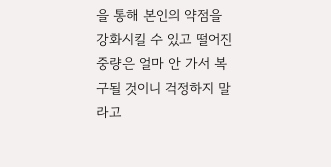을 통해 본인의 약점을 강화시킬 수 있고 떨어진 중량은 얼마 안 가서 복구될 것이니 걱정하지 말라고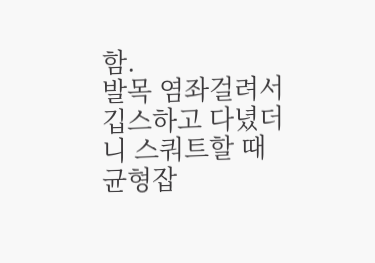함.
발목 염좌걸려서 깁스하고 다녔더니 스쿼트할 때 균형잡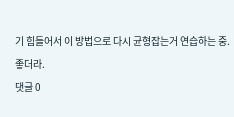기 힘들어서 이 방법으로 다시 균형잡는거 연습하는 중.
좋더라.
댓글 0